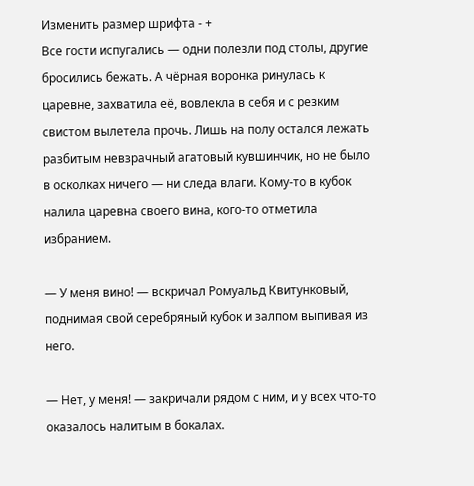Изменить размер шрифта - +
Все гости испугались — одни полезли под столы, другие бросились бежать. А чёрная воронка ринулась к царевне, захватила её, вовлекла в себя и с резким свистом вылетела прочь. Лишь на полу остался лежать разбитым невзрачный агатовый кувшинчик, но не было в осколках ничего — ни следа влаги. Кому-то в кубок налила царевна своего вина, кого-то отметила избранием.

— У меня вино! — вскричал Ромуальд Квитунковый, поднимая свой серебряный кубок и залпом выпивая из него.

— Нет, у меня! — закричали рядом с ним, и у всех что-то оказалось налитым в бокалах.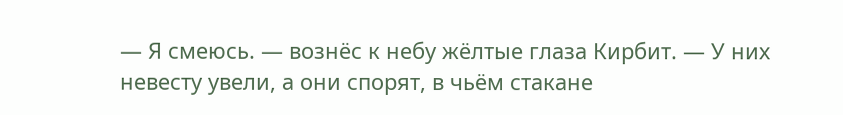— Я смеюсь. — вознёс к небу жёлтые глаза Кирбит. — У них невесту увели, а они спорят, в чьём стакане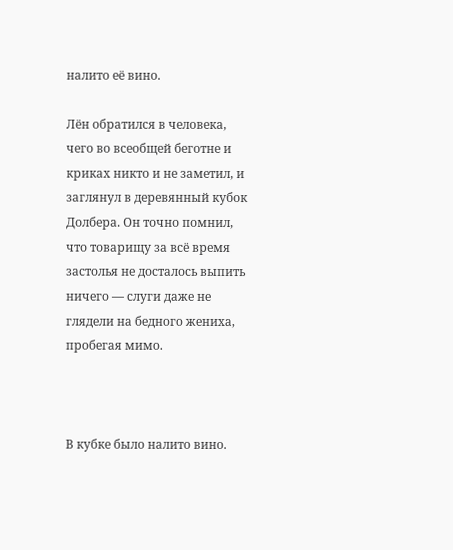налито её вино.

Лён обратился в человека, чего во всеобщей беготне и криках никто и не заметил, и заглянул в деревянный кубок Долбера. Он точно помнил, что товарищу за всё время застолья не досталось выпить ничего — слуги даже не глядели на бедного жениха, пробегая мимо.



В кубке было налито вино.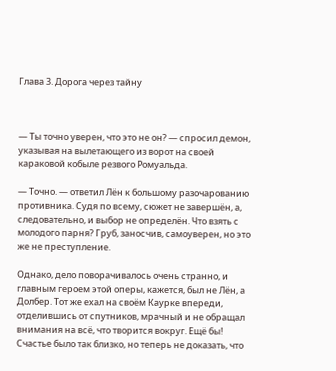Глава 3. Дорога через тайну



— Ты точно уверен, что это не он? — спросил демон, указывая на вылетающего из ворот на своей караковой кобыле резвого Ромуальда.

— Точно. — ответил Лён к большому разочарованию противника. Судя по всему, сюжет не завершён, а, следовательно, и выбор не определён. Что взять с молодого парня? Груб, заносчив, самоуверен, но это же не преступление.

Однако, дело поворачивалось очень странно, и главным героем этой оперы, кажется, был не Лён, а Долбер. Тот же ехал на своём Каурке впереди, отделившись от спутников, мрачный и не обращал внимания на всё, что творится вокруг. Ещё бы! Счастье было так близко, но теперь не доказать, что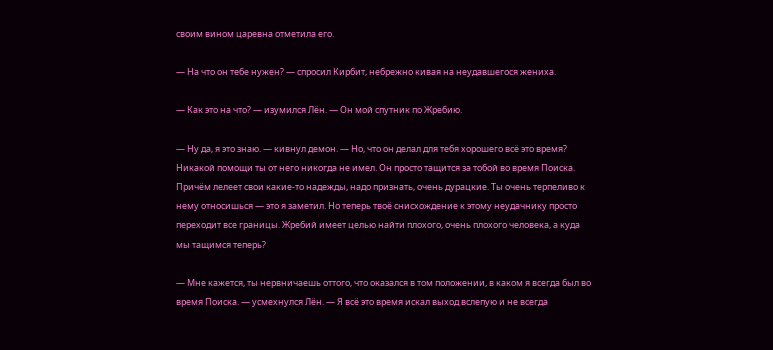своим вином царевна отметила его.

— На что он тебе нужен? — спросил Кирбит, небрежно кивая на неудавшегося жениха.

— Как это на что? — изумился Лён. — Он мой спутник по Жребию.

— Ну да, я это знаю. — кивнул демон. — Но, что он делал для тебя хорошего всё это время? Никакой помощи ты от него никогда не имел. Он просто тащится за тобой во время Поиска. Причём лелеет свои какие-то надежды, надо признать, очень дурацкие. Ты очень терпеливо к нему относишься — это я заметил. Но теперь твоё снисхождение к этому неудачнику просто переходит все границы. Жребий имеет целью найти плохого, очень плохого человека, а куда мы тащимся теперь?

— Мне кажется, ты нервничаешь оттого, что оказался в том положении, в каком я всегда был во время Поиска. — усмехнулся Лён. — Я всё это время искал выход вслепую и не всегда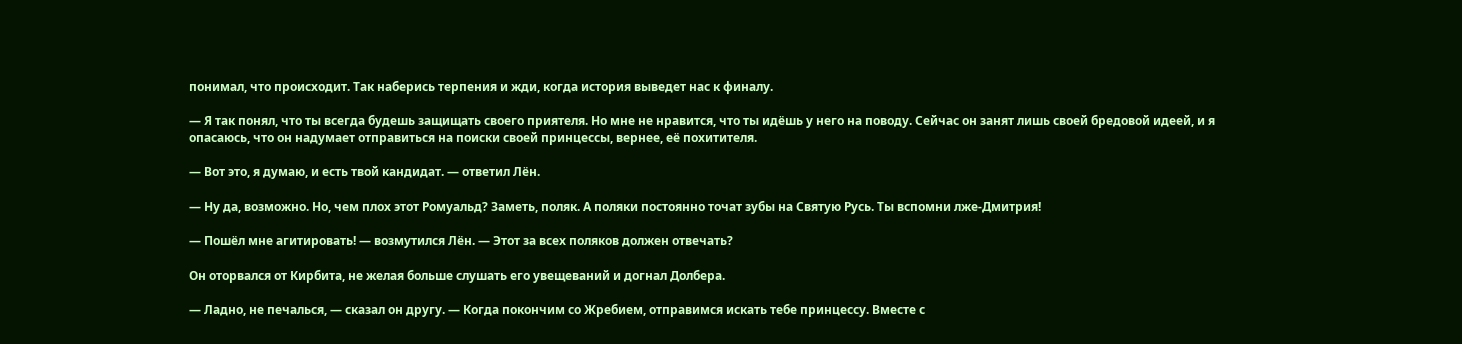понимал, что происходит. Так наберись терпения и жди, когда история выведет нас к финалу.

— Я так понял, что ты всегда будешь защищать своего приятеля. Но мне не нравится, что ты идёшь у него на поводу. Сейчас он занят лишь своей бредовой идеей, и я опасаюсь, что он надумает отправиться на поиски своей принцессы, вернее, её похитителя.

— Вот это, я думаю, и есть твой кандидат. — ответил Лён.

— Ну да, возможно. Но, чем плох этот Ромуальд? Заметь, поляк. А поляки постоянно точат зубы на Святую Русь. Ты вспомни лже-Дмитрия!

— Пошёл мне агитировать! — возмутился Лён. — Этот за всех поляков должен отвечать?

Он оторвался от Кирбита, не желая больше слушать его увещеваний и догнал Долбера.

— Ладно, не печалься, — сказал он другу. — Когда покончим со Жребием, отправимся искать тебе принцессу. Вместе с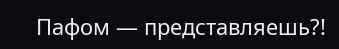Пафом — представляешь?!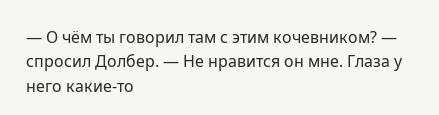— О чём ты говорил там с этим кочевником? — спросил Долбер. — Не нравится он мне. Глаза у него какие-то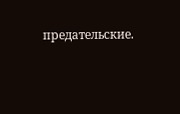предательские.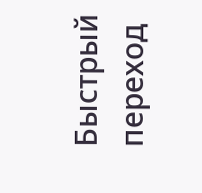Быстрый переход